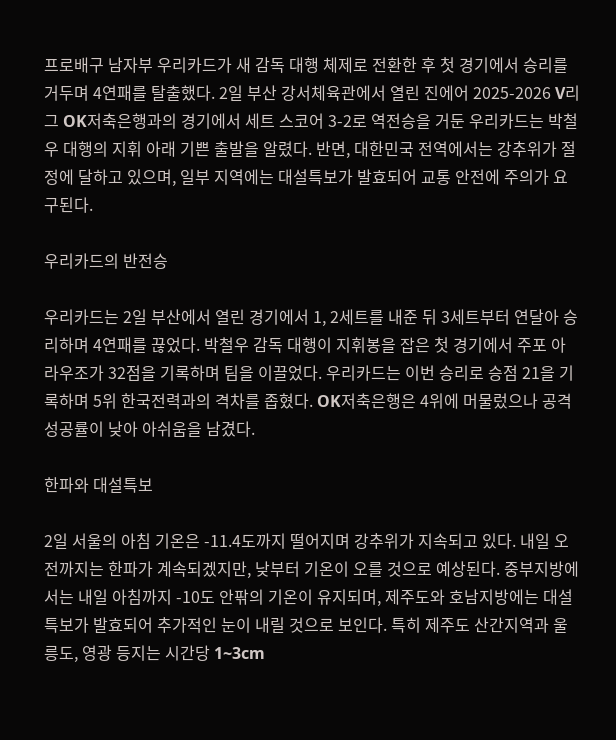프로배구 남자부 우리카드가 새 감독 대행 체제로 전환한 후 첫 경기에서 승리를 거두며 4연패를 탈출했다. 2일 부산 강서체육관에서 열린 진에어 2025-2026 V리그 OK저축은행과의 경기에서 세트 스코어 3-2로 역전승을 거둔 우리카드는 박철우 대행의 지휘 아래 기쁜 출발을 알렸다. 반면, 대한민국 전역에서는 강추위가 절정에 달하고 있으며, 일부 지역에는 대설특보가 발효되어 교통 안전에 주의가 요구된다.

우리카드의 반전승

우리카드는 2일 부산에서 열린 경기에서 1, 2세트를 내준 뒤 3세트부터 연달아 승리하며 4연패를 끊었다. 박철우 감독 대행이 지휘봉을 잡은 첫 경기에서 주포 아라우조가 32점을 기록하며 팀을 이끌었다. 우리카드는 이번 승리로 승점 21을 기록하며 5위 한국전력과의 격차를 좁혔다. OK저축은행은 4위에 머물렀으나 공격 성공률이 낮아 아쉬움을 남겼다.

한파와 대설특보

2일 서울의 아침 기온은 -11.4도까지 떨어지며 강추위가 지속되고 있다. 내일 오전까지는 한파가 계속되겠지만, 낮부터 기온이 오를 것으로 예상된다. 중부지방에서는 내일 아침까지 -10도 안팎의 기온이 유지되며, 제주도와 호남지방에는 대설특보가 발효되어 추가적인 눈이 내릴 것으로 보인다. 특히 제주도 산간지역과 울릉도, 영광 등지는 시간당 1~3cm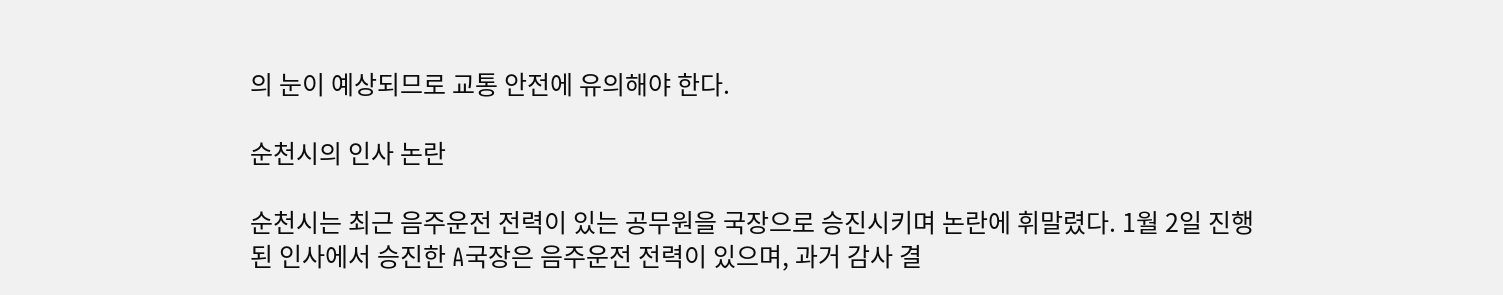의 눈이 예상되므로 교통 안전에 유의해야 한다.

순천시의 인사 논란

순천시는 최근 음주운전 전력이 있는 공무원을 국장으로 승진시키며 논란에 휘말렸다. 1월 2일 진행된 인사에서 승진한 A국장은 음주운전 전력이 있으며, 과거 감사 결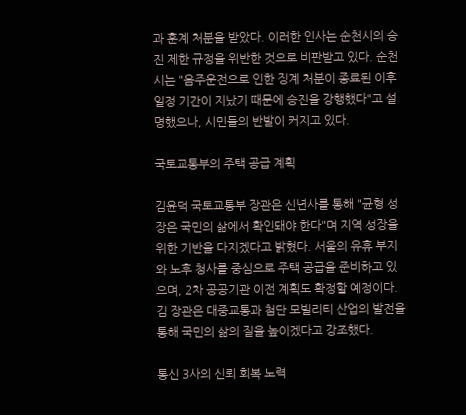과 훈계 처분을 받았다. 이러한 인사는 순천시의 승진 제한 규정을 위반한 것으로 비판받고 있다. 순천시는 "음주운전으로 인한 징계 처분이 종료된 이후 일정 기간이 지났기 때문에 승진을 강행했다"고 설명했으나, 시민들의 반발이 커지고 있다.

국토교통부의 주택 공급 계획

김윤덕 국토교통부 장관은 신년사를 통해 "균형 성장은 국민의 삶에서 확인돼야 한다"며 지역 성장을 위한 기반을 다지겠다고 밝혔다. 서울의 유휴 부지와 노후 청사를 중심으로 주택 공급을 준비하고 있으며, 2차 공공기관 이전 계획도 확정할 예정이다. 김 장관은 대중교통과 첨단 모빌리티 산업의 발전을 통해 국민의 삶의 질을 높이겠다고 강조했다.

통신 3사의 신뢰 회복 노력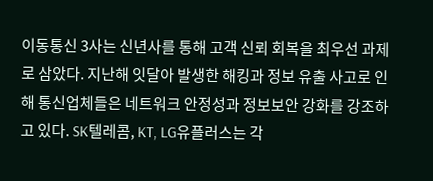이동통신 3사는 신년사를 통해 고객 신뢰 회복을 최우선 과제로 삼았다. 지난해 잇달아 발생한 해킹과 정보 유출 사고로 인해 통신업체들은 네트워크 안정성과 정보보안 강화를 강조하고 있다. SK텔레콤, KT, LG유플러스는 각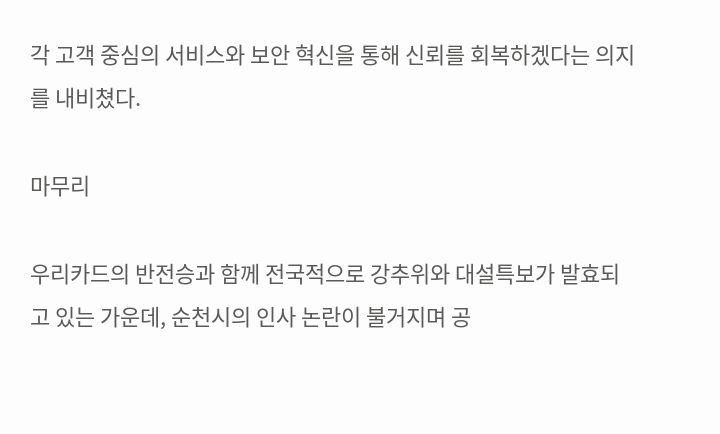각 고객 중심의 서비스와 보안 혁신을 통해 신뢰를 회복하겠다는 의지를 내비쳤다.

마무리

우리카드의 반전승과 함께 전국적으로 강추위와 대설특보가 발효되고 있는 가운데, 순천시의 인사 논란이 불거지며 공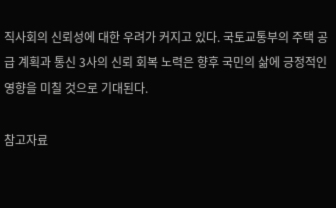직사회의 신뢰성에 대한 우려가 커지고 있다. 국토교통부의 주택 공급 계획과 통신 3사의 신뢰 회복 노력은 향후 국민의 삶에 긍정적인 영향을 미칠 것으로 기대된다.

참고자료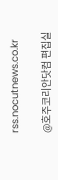rss.nocutnews.co.kr

@호주코리안닷컴 편집실